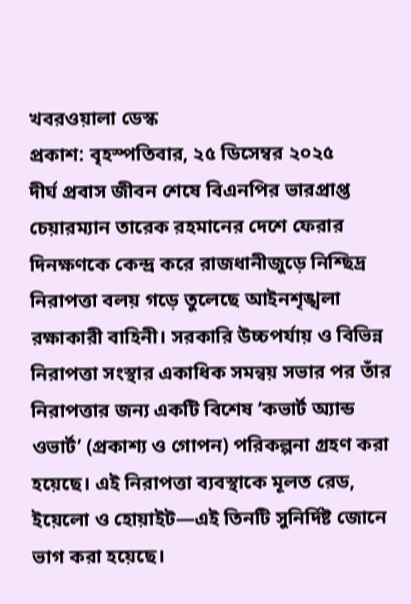খবরওয়ালা ডেস্ক
প্রকাশ: বৃহস্পতিবার, ২৫ ডিসেম্বর ২০২৫
দীর্ঘ প্রবাস জীবন শেষে বিএনপির ভারপ্রাপ্ত চেয়ারম্যান তারেক রহমানের দেশে ফেরার দিনক্ষণকে কেন্দ্র করে রাজধানীজুড়ে নিশ্ছিদ্র নিরাপত্তা বলয় গড়ে তুলেছে আইনশৃঙ্খলা রক্ষাকারী বাহিনী। সরকারি উচ্চপর্যায় ও বিভিন্ন নিরাপত্তা সংস্থার একাধিক সমন্বয় সভার পর তাঁর নিরাপত্তার জন্য একটি বিশেষ ‘কভার্ট অ্যান্ড ওভার্ট’ (প্রকাশ্য ও গোপন) পরিকল্পনা গ্রহণ করা হয়েছে। এই নিরাপত্তা ব্যবস্থাকে মূলত রেড, ইয়েলো ও হোয়াইট—এই তিনটি সুনির্দিষ্ট জোনে ভাগ করা হয়েছে।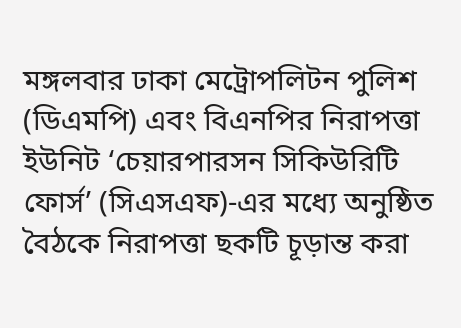মঙ্গলবার ঢাকা মেট্রোপলিটন পুলিশ (ডিএমপি) এবং বিএনপির নিরাপত্তা ইউনিট ‘চেয়ারপারসন সিকিউরিটি ফোর্স’ (সিএসএফ)-এর মধ্যে অনুষ্ঠিত বৈঠকে নিরাপত্তা ছকটি চূড়ান্ত করা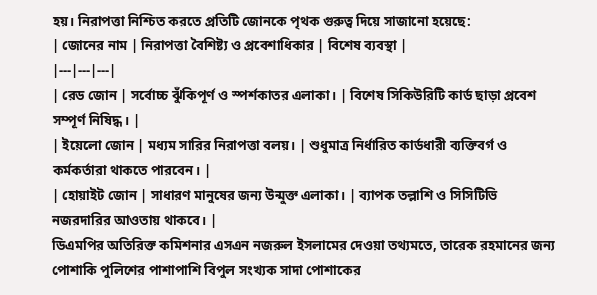হয়। নিরাপত্তা নিশ্চিত করতে প্রতিটি জোনকে পৃথক গুরুত্ব দিয়ে সাজানো হয়েছে:
| জোনের নাম | নিরাপত্তা বৈশিষ্ট্য ও প্রবেশাধিকার | বিশেষ ব্যবস্থা |
|---|---|---|
| রেড জোন | সর্বোচ্চ ঝুঁকিপূর্ণ ও স্পর্শকাতর এলাকা। | বিশেষ সিকিউরিটি কার্ড ছাড়া প্রবেশ সম্পূর্ণ নিষিদ্ধ। |
| ইয়েলো জোন | মধ্যম সারির নিরাপত্তা বলয়। | শুধুমাত্র নির্ধারিত কার্ডধারী ব্যক্তিবর্গ ও কর্মকর্তারা থাকতে পারবেন। |
| হোয়াইট জোন | সাধারণ মানুষের জন্য উন্মুক্ত এলাকা। | ব্যাপক তল্লাশি ও সিসিটিভি নজরদারির আওতায় থাকবে। |
ডিএমপির অতিরিক্ত কমিশনার এসএন নজরুল ইসলামের দেওয়া তথ্যমতে, তারেক রহমানের জন্য পোশাকি পুলিশের পাশাপাশি বিপুল সংখ্যক সাদা পোশাকের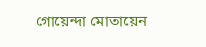গোয়েন্দা মোতায়েন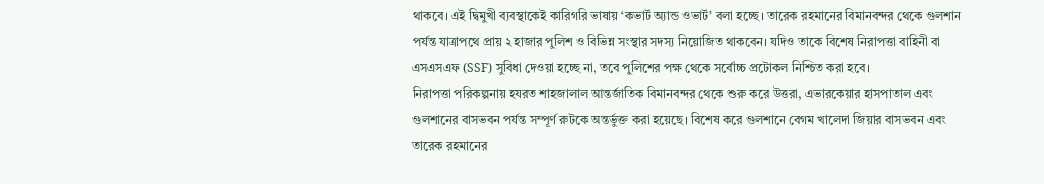থাকবে। এই দ্বিমুখী ব্যবস্থাকেই কারিগরি ভাষায় ‘কভার্ট অ্যান্ড ওভার্ট’ বলা হচ্ছে। তারেক রহমানের বিমানবন্দর থেকে গুলশান পর্যন্ত যাত্রাপথে প্রায় ২ হাজার পুলিশ ও বিভিন্ন সংস্থার সদস্য নিয়োজিত থাকবেন। যদিও তাকে বিশেষ নিরাপত্তা বাহিনী বা এসএসএফ (SSF) সুবিধা দেওয়া হচ্ছে না, তবে পুলিশের পক্ষ থেকে সর্বোচ্চ প্রটোকল নিশ্চিত করা হবে।
নিরাপত্তা পরিকল্পনায় হযরত শাহজালাল আন্তর্জাতিক বিমানবন্দর থেকে শুরু করে উত্তরা, এভারকেয়ার হাসপাতাল এবং গুলশানের বাসভবন পর্যন্ত সম্পূর্ণ রুটকে অন্তর্ভুক্ত করা হয়েছে। বিশেষ করে গুলশানে বেগম খালেদা জিয়ার বাসভবন এবং তারেক রহমানের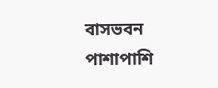বাসভবন পাশাপাশি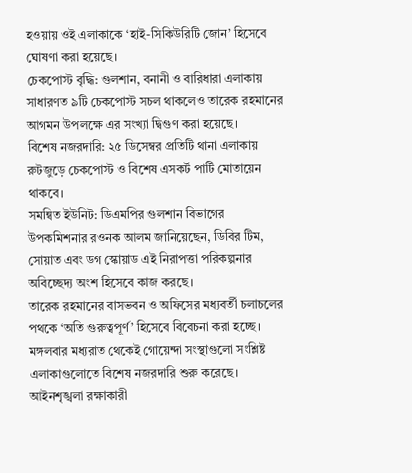হওয়ায় ওই এলাকাকে ‘হাই-সিকিউরিটি জোন’ হিসেবে ঘোষণা করা হয়েছে।
চেকপোস্ট বৃদ্ধি: গুলশান, বনানী ও বারিধারা এলাকায় সাধারণত ৯টি চেকপোস্ট সচল থাকলেও তারেক রহমানের আগমন উপলক্ষে এর সংখ্যা দ্বিগুণ করা হয়েছে।
বিশেষ নজরদারি: ২৫ ডিসেম্বর প্রতিটি থানা এলাকায় রুটজুড়ে চেকপোস্ট ও বিশেষ এসকর্ট পার্টি মোতায়েন থাকবে।
সমন্বিত ইউনিট: ডিএমপির গুলশান বিভাগের উপকমিশনার রওনক আলম জানিয়েছেন, ডিবির টিম, সোয়াত এবং ডগ স্কোয়াড এই নিরাপত্তা পরিকল্পনার অবিচ্ছেদ্য অংশ হিসেবে কাজ করছে।
তারেক রহমানের বাসভবন ও অফিসের মধ্যবর্তী চলাচলের পথকে ‘অতি গুরুত্বপূর্ণ’ হিসেবে বিবেচনা করা হচ্ছে। মঙ্গলবার মধ্যরাত থেকেই গোয়েন্দা সংস্থাগুলো সংশ্লিষ্ট এলাকাগুলোতে বিশেষ নজরদারি শুরু করেছে। আইনশৃঙ্খলা রক্ষাকারী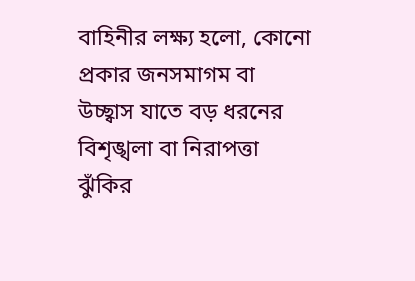বাহিনীর লক্ষ্য হলো, কোনো প্রকার জনসমাগম বা উচ্ছ্বাস যাতে বড় ধরনের বিশৃঙ্খলা বা নিরাপত্তা ঝুঁকির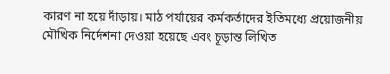কারণ না হয়ে দাঁড়ায়। মাঠ পর্যায়ের কর্মকর্তাদের ইতিমধ্যে প্রয়োজনীয় মৌখিক নির্দেশনা দেওয়া হয়েছে এবং চূড়ান্ত লিখিত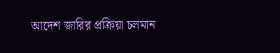আদেশ জারির প্রক্রিয়া চলমান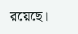রয়েছে।